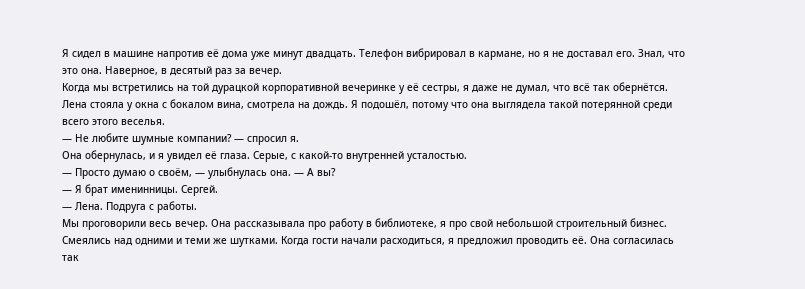Я сидел в машине напротив её дома уже минут двадцать. Телефон вибрировал в кармане, но я не доставал его. Знал, что это она. Наверное, в десятый раз за вечер.
Когда мы встретились на той дурацкой корпоративной вечеринке у её сестры, я даже не думал, что всё так обернётся. Лена стояла у окна с бокалом вина, смотрела на дождь. Я подошёл, потому что она выглядела такой потерянной среди всего этого веселья.
— Не любите шумные компании? — спросил я.
Она обернулась, и я увидел её глаза. Серые, с какой-то внутренней усталостью.
— Просто думаю о своём, — улыбнулась она. — А вы?
— Я брат именинницы. Сергей.
— Лена. Подруга с работы.
Мы проговорили весь вечер. Она рассказывала про работу в библиотеке, я про свой небольшой строительный бизнес. Смеялись над одними и теми же шутками. Когда гости начали расходиться, я предложил проводить её. Она согласилась так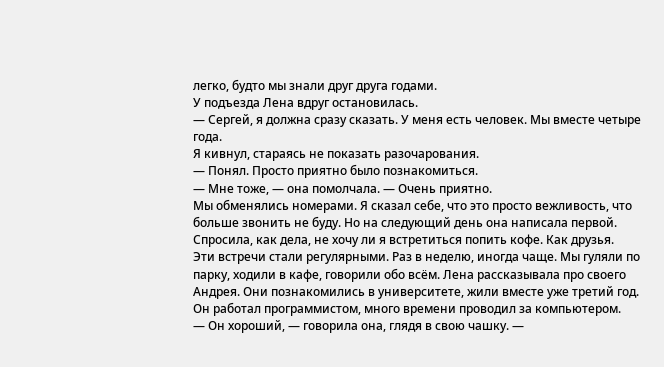легко, будто мы знали друг друга годами.
У подъезда Лена вдруг остановилась.
— Сергей, я должна сразу сказать. У меня есть человек. Мы вместе четыре года.
Я кивнул, стараясь не показать разочарования.
— Понял. Просто приятно было познакомиться.
— Мне тоже, — она помолчала. — Очень приятно.
Мы обменялись номерами. Я сказал себе, что это просто вежливость, что больше звонить не буду. Но на следующий день она написала первой. Спросила, как дела, не хочу ли я встретиться попить кофе. Как друзья.
Эти встречи стали регулярными. Раз в неделю, иногда чаще. Мы гуляли по парку, ходили в кафе, говорили обо всём. Лена рассказывала про своего Андрея. Они познакомились в университете, жили вместе уже третий год. Он работал программистом, много времени проводил за компьютером.
— Он хороший, — говорила она, глядя в свою чашку. —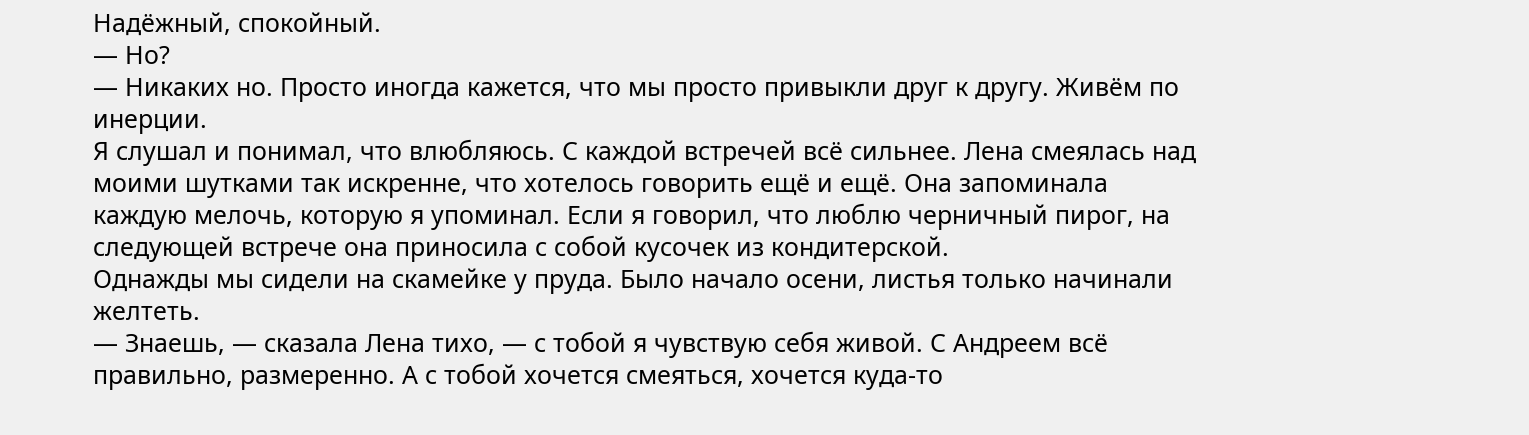Надёжный, спокойный.
— Но?
— Никаких но. Просто иногда кажется, что мы просто привыкли друг к другу. Живём по инерции.
Я слушал и понимал, что влюбляюсь. С каждой встречей всё сильнее. Лена смеялась над моими шутками так искренне, что хотелось говорить ещё и ещё. Она запоминала каждую мелочь, которую я упоминал. Если я говорил, что люблю черничный пирог, на следующей встрече она приносила с собой кусочек из кондитерской.
Однажды мы сидели на скамейке у пруда. Было начало осени, листья только начинали желтеть.
— Знаешь, — сказала Лена тихо, — с тобой я чувствую себя живой. С Андреем всё правильно, размеренно. А с тобой хочется смеяться, хочется куда-то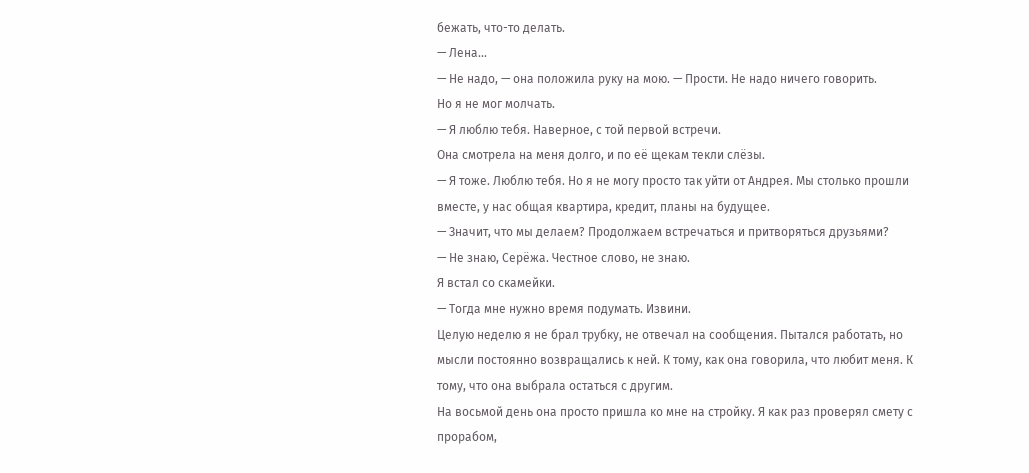бежать, что-то делать.
— Лена...
— Не надо, — она положила руку на мою. — Прости. Не надо ничего говорить.
Но я не мог молчать.
— Я люблю тебя. Наверное, с той первой встречи.
Она смотрела на меня долго, и по её щекам текли слёзы.
— Я тоже. Люблю тебя. Но я не могу просто так уйти от Андрея. Мы столько прошли вместе, у нас общая квартира, кредит, планы на будущее.
— Значит, что мы делаем? Продолжаем встречаться и притворяться друзьями?
— Не знаю, Серёжа. Честное слово, не знаю.
Я встал со скамейки.
— Тогда мне нужно время подумать. Извини.
Целую неделю я не брал трубку, не отвечал на сообщения. Пытался работать, но мысли постоянно возвращались к ней. К тому, как она говорила, что любит меня. К тому, что она выбрала остаться с другим.
На восьмой день она просто пришла ко мне на стройку. Я как раз проверял смету с прорабом,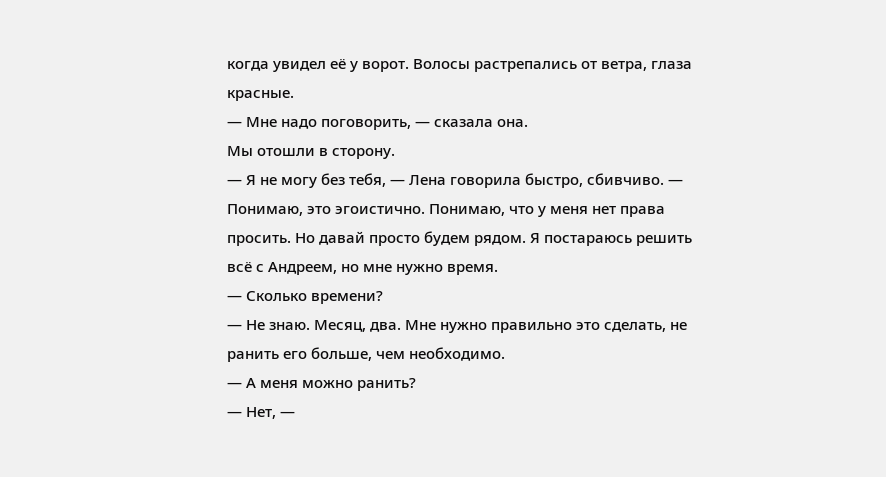когда увидел её у ворот. Волосы растрепались от ветра, глаза красные.
— Мне надо поговорить, — сказала она.
Мы отошли в сторону.
— Я не могу без тебя, — Лена говорила быстро, сбивчиво. — Понимаю, это эгоистично. Понимаю, что у меня нет права просить. Но давай просто будем рядом. Я постараюсь решить всё с Андреем, но мне нужно время.
— Сколько времени?
— Не знаю. Месяц, два. Мне нужно правильно это сделать, не ранить его больше, чем необходимо.
— А меня можно ранить?
— Нет, —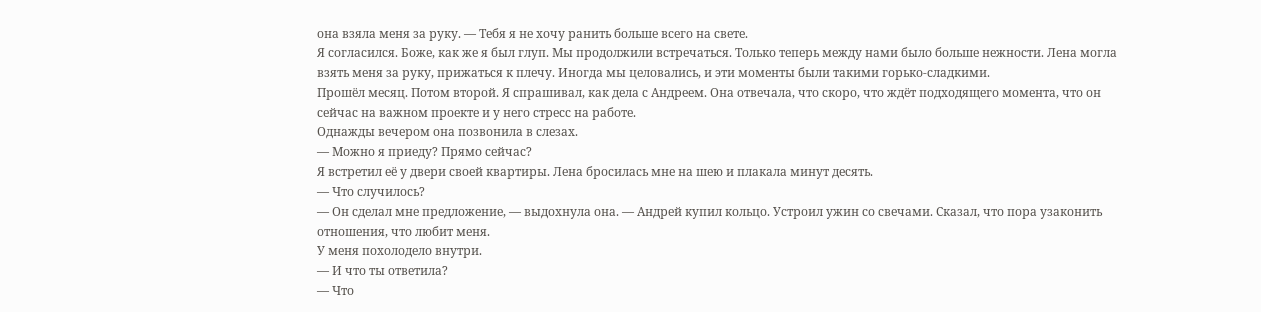она взяла меня за руку. — Тебя я не хочу ранить больше всего на свете.
Я согласился. Боже, как же я был глуп. Мы продолжили встречаться. Только теперь между нами было больше нежности. Лена могла взять меня за руку, прижаться к плечу. Иногда мы целовались, и эти моменты были такими горько-сладкими.
Прошёл месяц. Потом второй. Я спрашивал, как дела с Андреем. Она отвечала, что скоро, что ждёт подходящего момента, что он сейчас на важном проекте и у него стресс на работе.
Однажды вечером она позвонила в слезах.
— Можно я приеду? Прямо сейчас?
Я встретил её у двери своей квартиры. Лена бросилась мне на шею и плакала минут десять.
— Что случилось?
— Он сделал мне предложение, — выдохнула она. — Андрей купил кольцо. Устроил ужин со свечами. Сказал, что пора узаконить отношения, что любит меня.
У меня похолодело внутри.
— И что ты ответила?
— Что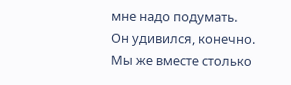мне надо подумать. Он удивился, конечно. Мы же вместе столько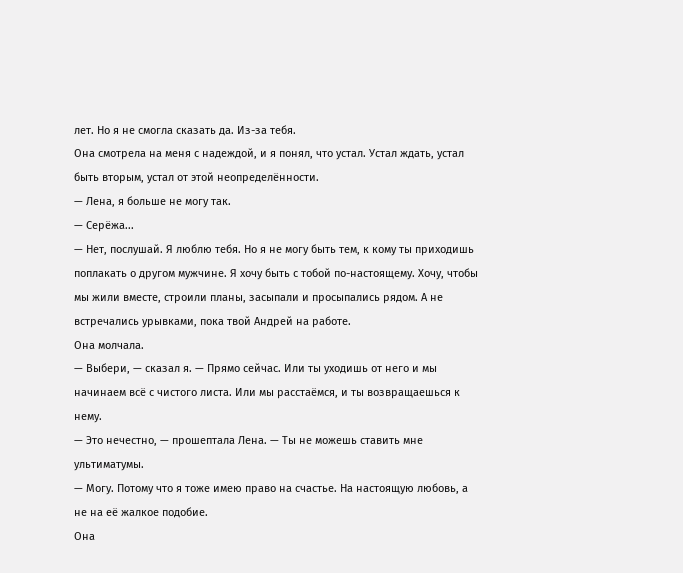лет. Но я не смогла сказать да. Из-за тебя.
Она смотрела на меня с надеждой, и я понял, что устал. Устал ждать, устал быть вторым, устал от этой неопределённости.
— Лена, я больше не могу так.
— Серёжа...
— Нет, послушай. Я люблю тебя. Но я не могу быть тем, к кому ты приходишь поплакать о другом мужчине. Я хочу быть с тобой по-настоящему. Хочу, чтобы мы жили вместе, строили планы, засыпали и просыпались рядом. А не встречались урывками, пока твой Андрей на работе.
Она молчала.
— Выбери, — сказал я. — Прямо сейчас. Или ты уходишь от него и мы начинаем всё с чистого листа. Или мы расстаёмся, и ты возвращаешься к нему.
— Это нечестно, — прошептала Лена. — Ты не можешь ставить мне ультиматумы.
— Могу. Потому что я тоже имею право на счастье. На настоящую любовь, а не на её жалкое подобие.
Она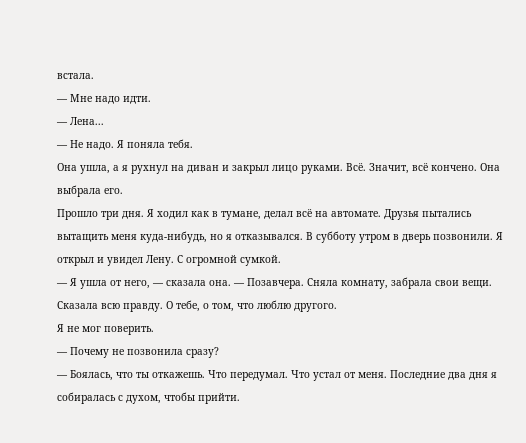встала.
— Мне надо идти.
— Лена...
— Не надо. Я поняла тебя.
Она ушла, а я рухнул на диван и закрыл лицо руками. Всё. Значит, всё кончено. Она выбрала его.
Прошло три дня. Я ходил как в тумане, делал всё на автомате. Друзья пытались вытащить меня куда-нибудь, но я отказывался. В субботу утром в дверь позвонили. Я открыл и увидел Лену. С огромной сумкой.
— Я ушла от него, — сказала она. — Позавчера. Сняла комнату, забрала свои вещи. Сказала всю правду. О тебе, о том, что люблю другого.
Я не мог поверить.
— Почему не позвонила сразу?
— Боялась, что ты откажешь. Что передумал. Что устал от меня. Последние два дня я собиралась с духом, чтобы прийти.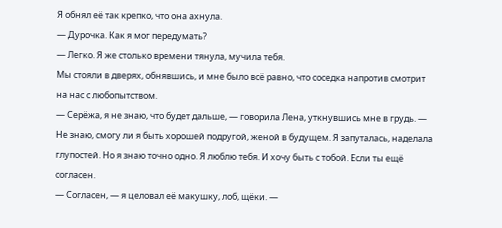Я обнял её так крепко, что она ахнула.
— Дурочка. Как я мог передумать?
— Легко. Я же столько времени тянула, мучила тебя.
Мы стояли в дверях, обнявшись, и мне было всё равно, что соседка напротив смотрит на нас с любопытством.
— Серёжа, я не знаю, что будет дальше, — говорила Лена, уткнувшись мне в грудь. — Не знаю, смогу ли я быть хорошей подругой, женой в будущем. Я запуталась, наделала глупостей. Но я знаю точно одно. Я люблю тебя. И хочу быть с тобой. Если ты ещё согласен.
— Согласен, — я целовал её макушку, лоб, щёки. —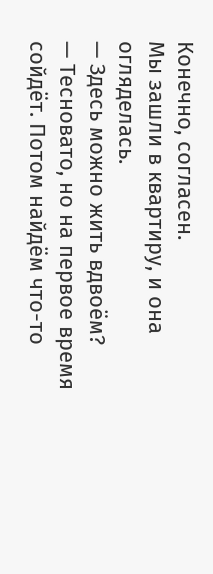Конечно, согласен.
Мы зашли в квартиру, и она огляделась.
— Здесь можно жить вдвоём?
— Тесновато, но на первое время сойдёт. Потом найдём что-то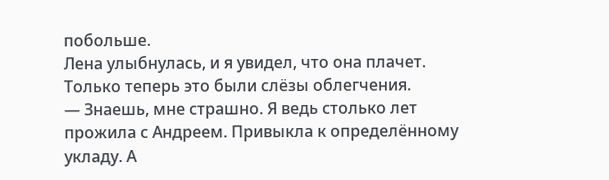побольше.
Лена улыбнулась, и я увидел, что она плачет. Только теперь это были слёзы облегчения.
— Знаешь, мне страшно. Я ведь столько лет прожила с Андреем. Привыкла к определённому укладу. А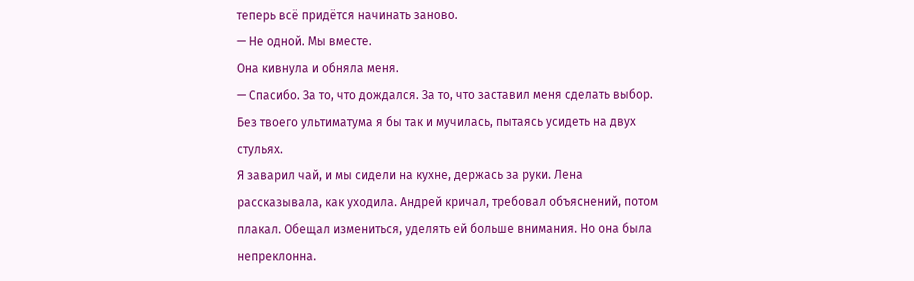теперь всё придётся начинать заново.
— Не одной. Мы вместе.
Она кивнула и обняла меня.
— Спасибо. За то, что дождался. За то, что заставил меня сделать выбор. Без твоего ультиматума я бы так и мучилась, пытаясь усидеть на двух стульях.
Я заварил чай, и мы сидели на кухне, держась за руки. Лена рассказывала, как уходила. Андрей кричал, требовал объяснений, потом плакал. Обещал измениться, уделять ей больше внимания. Но она была непреклонна.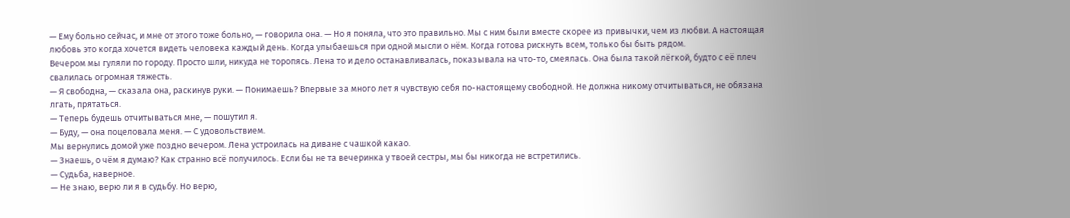— Ему больно сейчас, и мне от этого тоже больно, — говорила она. — Но я поняла, что это правильно. Мы с ним были вместе скорее из привычки, чем из любви. А настоящая любовь это когда хочется видеть человека каждый день. Когда улыбаешься при одной мысли о нём. Когда готова рискнуть всем, только бы быть рядом.
Вечером мы гуляли по городу. Просто шли, никуда не торопясь. Лена то и дело останавливалась, показывала на что-то, смеялась. Она была такой лёгкой, будто с её плеч свалилась огромная тяжесть.
— Я свободна, — сказала она, раскинув руки. — Понимаешь? Впервые за много лет я чувствую себя по-настоящему свободной. Не должна никому отчитываться, не обязана лгать, прятаться.
— Теперь будешь отчитываться мне, — пошутил я.
— Буду, — она поцеловала меня. — С удовольствием.
Мы вернулись домой уже поздно вечером. Лена устроилась на диване с чашкой какао.
— Знаешь, о чём я думаю? Как странно всё получилось. Если бы не та вечеринка у твоей сестры, мы бы никогда не встретились.
— Судьба, наверное.
— Не знаю, верю ли я в судьбу. Но верю,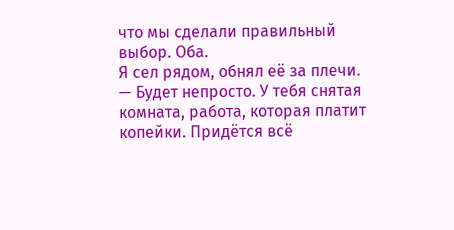что мы сделали правильный выбор. Оба.
Я сел рядом, обнял её за плечи.
— Будет непросто. У тебя снятая комната, работа, которая платит копейки. Придётся всё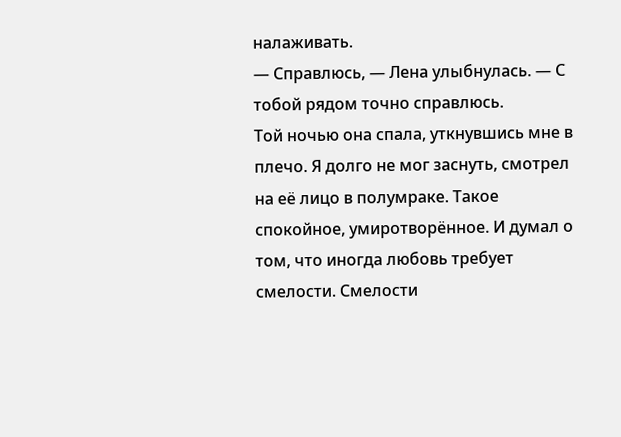налаживать.
— Справлюсь, — Лена улыбнулась. — С тобой рядом точно справлюсь.
Той ночью она спала, уткнувшись мне в плечо. Я долго не мог заснуть, смотрел на её лицо в полумраке. Такое спокойное, умиротворённое. И думал о том, что иногда любовь требует смелости. Смелости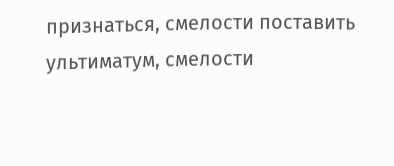признаться, смелости поставить ультиматум, смелости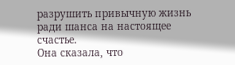разрушить привычную жизнь ради шанса на настоящее счастье.
Она сказала, что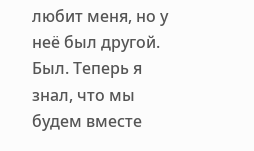любит меня, но у неё был другой. Был. Теперь я знал, что мы будем вместе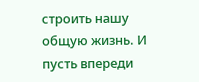строить нашу общую жизнь. И пусть впереди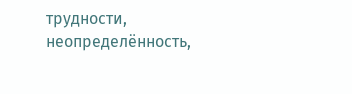трудности, неопределённость,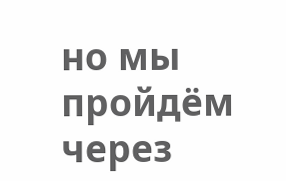но мы пройдём через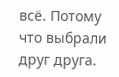всё. Потому что выбрали друг друга.